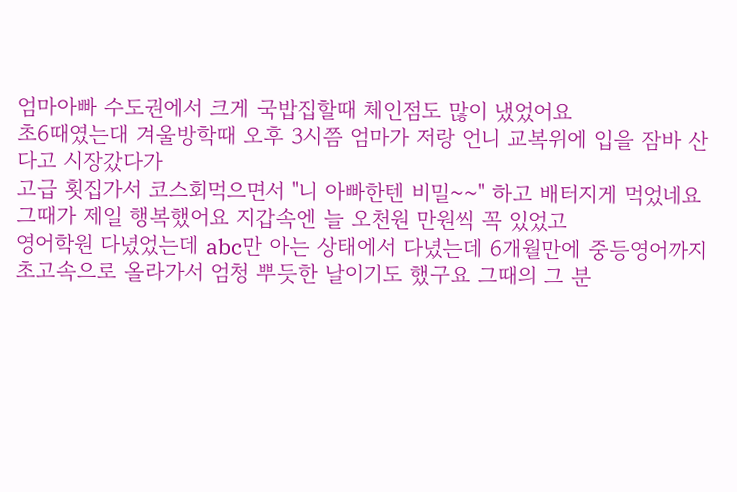엄마아빠 수도권에서 크게 국밥집할때 체인점도 많이 냈었어요
초6때였는대 겨울방학때 오후 3시쯤 엄마가 저랑 언니 교복위에 입을 잠바 산다고 시장갔다가
고급 횟집가서 코스회먹으면서 "니 아빠한텐 비밀~~" 하고 배터지게 먹었네요 그때가 제일 행복했어요 지갑속엔 늘 오천원 만원씩 꼭 있었고
영어학원 다녔었는데 abc만 아는 상태에서 다녔는데 6개월만에 중등영어까지 초고속으로 올라가서 엄청 뿌듯한 날이기도 했구요 그때의 그 분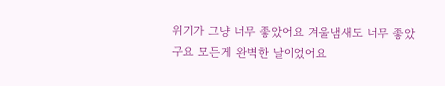위기가 그냥 너무 좋았어요 겨울냄새도 너무 좋았구요 모든게 완벽한 날이었어요